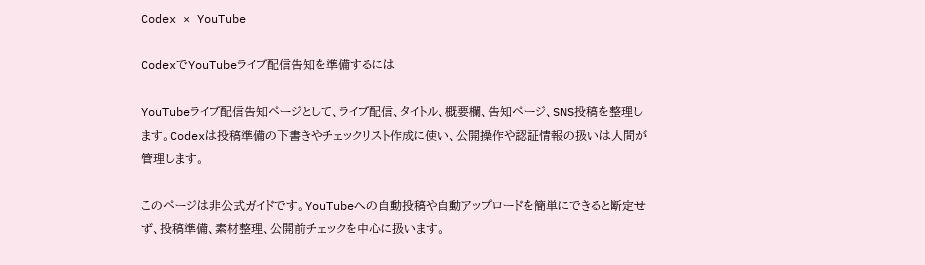Codex × YouTube

CodexでYouTubeライブ配信告知を準備するには

YouTubeライブ配信告知ページとして、ライブ配信、タイトル、概要欄、告知ページ、SNS投稿を整理します。Codexは投稿準備の下書きやチェックリスト作成に使い、公開操作や認証情報の扱いは人間が管理します。

このページは非公式ガイドです。YouTubeへの自動投稿や自動アップロードを簡単にできると断定せず、投稿準備、素材整理、公開前チェックを中心に扱います。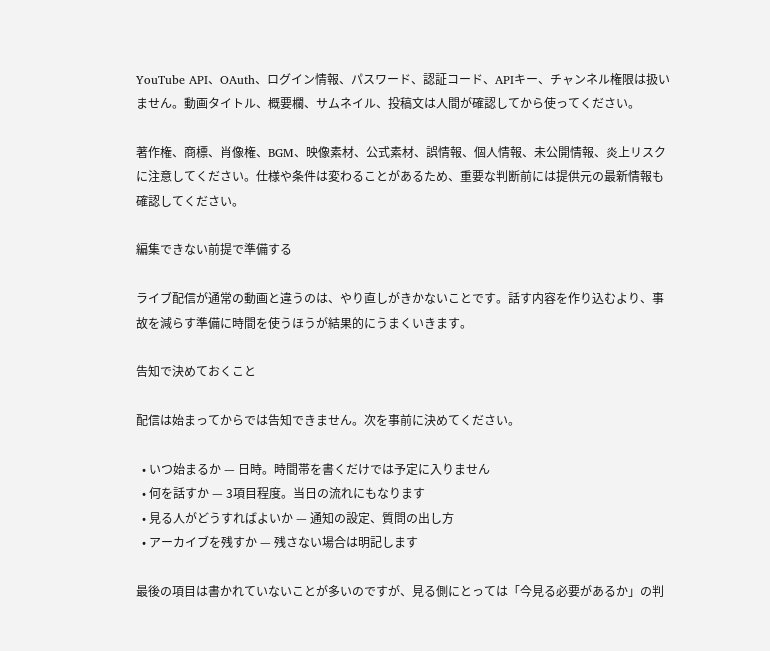YouTube API、OAuth、ログイン情報、パスワード、認証コード、APIキー、チャンネル権限は扱いません。動画タイトル、概要欄、サムネイル、投稿文は人間が確認してから使ってください。

著作権、商標、肖像権、BGM、映像素材、公式素材、誤情報、個人情報、未公開情報、炎上リスクに注意してください。仕様や条件は変わることがあるため、重要な判断前には提供元の最新情報も確認してください。

編集できない前提で準備する

ライブ配信が通常の動画と違うのは、やり直しがきかないことです。話す内容を作り込むより、事故を減らす準備に時間を使うほうが結果的にうまくいきます。

告知で決めておくこと

配信は始まってからでは告知できません。次を事前に決めてください。

  • いつ始まるか — 日時。時間帯を書くだけでは予定に入りません
  • 何を話すか — 3項目程度。当日の流れにもなります
  • 見る人がどうすればよいか — 通知の設定、質問の出し方
  • アーカイブを残すか — 残さない場合は明記します

最後の項目は書かれていないことが多いのですが、見る側にとっては「今見る必要があるか」の判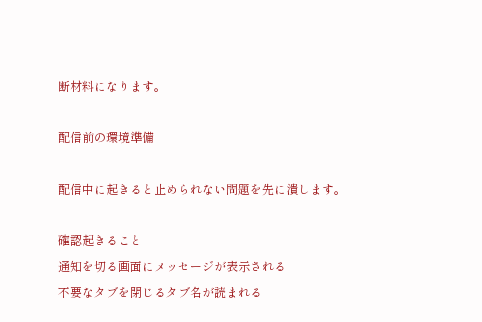断材料になります。

配信前の環境準備

配信中に起きると止められない問題を先に潰します。

確認起きること
通知を切る画面にメッセージが表示される
不要なタブを閉じるタブ名が読まれる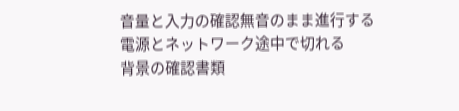音量と入力の確認無音のまま進行する
電源とネットワーク途中で切れる
背景の確認書類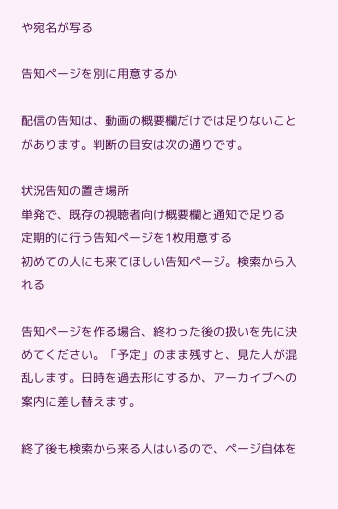や宛名が写る

告知ページを別に用意するか

配信の告知は、動画の概要欄だけでは足りないことがあります。判断の目安は次の通りです。

状況告知の置き場所
単発で、既存の視聴者向け概要欄と通知で足りる
定期的に行う告知ページを1枚用意する
初めての人にも来てほしい告知ページ。検索から入れる

告知ページを作る場合、終わった後の扱いを先に決めてください。「予定」のまま残すと、見た人が混乱します。日時を過去形にするか、アーカイブへの案内に差し替えます。

終了後も検索から来る人はいるので、ページ自体を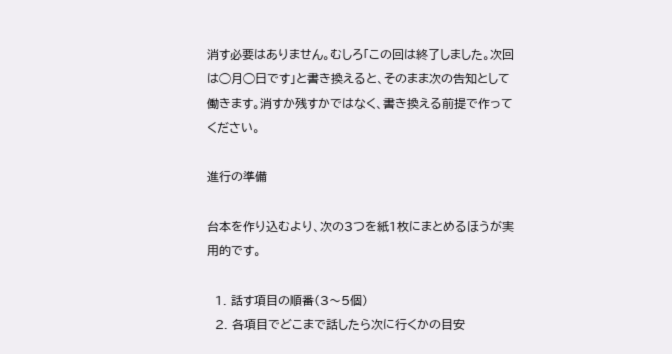消す必要はありません。むしろ「この回は終了しました。次回は◯月◯日です」と書き換えると、そのまま次の告知として働きます。消すか残すかではなく、書き換える前提で作ってください。

進行の準備

台本を作り込むより、次の3つを紙1枚にまとめるほうが実用的です。

  1. 話す項目の順番(3〜5個)
  2. 各項目でどこまで話したら次に行くかの目安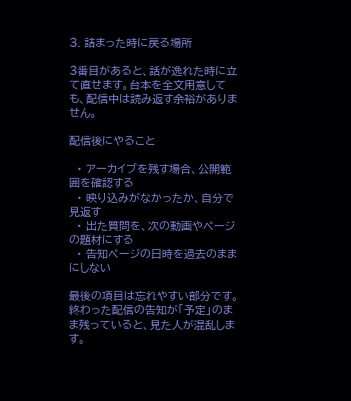3. 詰まった時に戻る場所

3番目があると、話が逸れた時に立て直せます。台本を全文用意しても、配信中は読み返す余裕がありません。

配信後にやること

  • アーカイブを残す場合、公開範囲を確認する
  • 映り込みがなかったか、自分で見返す
  • 出た質問を、次の動画やページの題材にする
  • 告知ページの日時を過去のままにしない

最後の項目は忘れやすい部分です。終わった配信の告知が「予定」のまま残っていると、見た人が混乱します。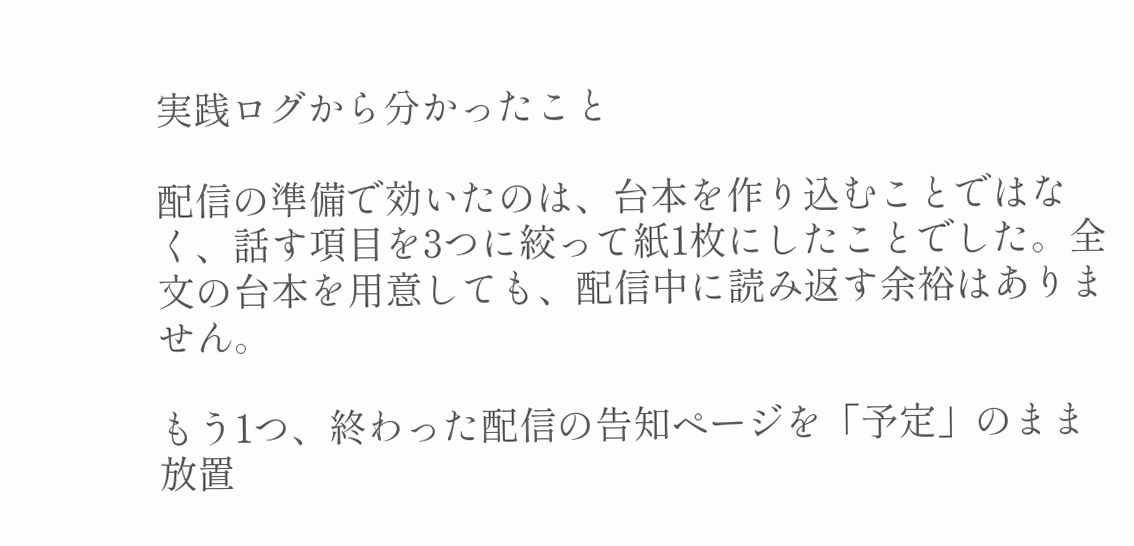実践ログから分かったこと

配信の準備で効いたのは、台本を作り込むことではなく、話す項目を3つに絞って紙1枚にしたことでした。全文の台本を用意しても、配信中に読み返す余裕はありません。

もう1つ、終わった配信の告知ページを「予定」のまま放置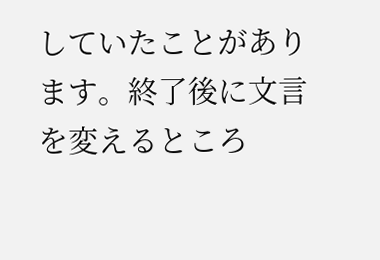していたことがあります。終了後に文言を変えるところ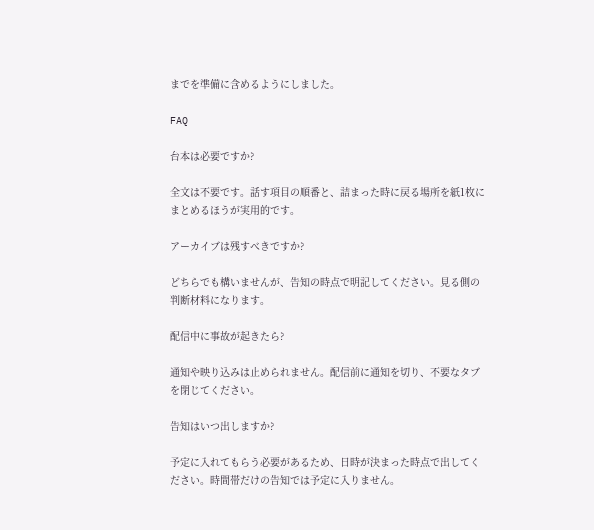までを準備に含めるようにしました。

FAQ

台本は必要ですか?

全文は不要です。話す項目の順番と、詰まった時に戻る場所を紙1枚にまとめるほうが実用的です。

アーカイブは残すべきですか?

どちらでも構いませんが、告知の時点で明記してください。見る側の判断材料になります。

配信中に事故が起きたら?

通知や映り込みは止められません。配信前に通知を切り、不要なタブを閉じてください。

告知はいつ出しますか?

予定に入れてもらう必要があるため、日時が決まった時点で出してください。時間帯だけの告知では予定に入りません。